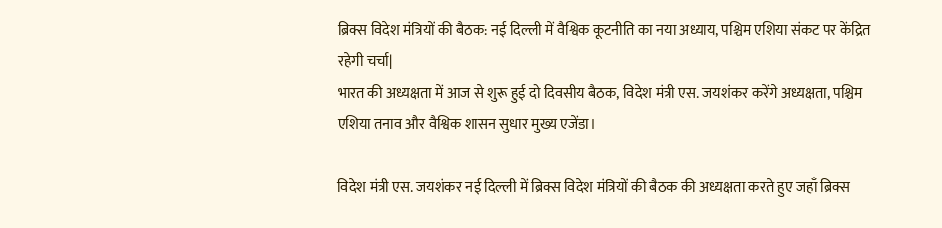ब्रिक्स विदेश मंत्रियों की बैठक: नई दिल्ली में वैश्विक कूटनीति का नया अध्याय, पश्चिम एशिया संकट पर केंद्रित रहेगी चर्चा|
भारत की अध्यक्षता में आज से शुरू हुई दो दिवसीय बैठक, विदेश मंत्री एस. जयशंकर करेंगे अध्यक्षता, पश्चिम एशिया तनाव और वैश्विक शासन सुधार मुख्य एजेंडा।

विदेश मंत्री एस. जयशंकर नई दिल्ली में ब्रिक्स विदेश मंत्रियों की बैठक की अध्यक्षता करते हुए जहाँ ब्रिक्स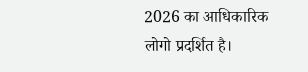2026 का आधिकारिक लोगो प्रदर्शित है।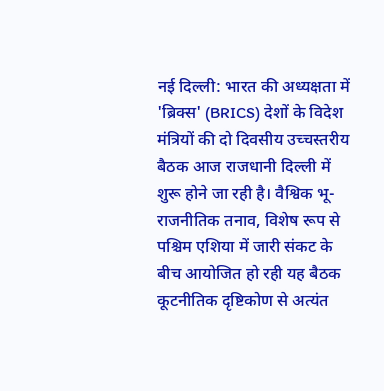नई दिल्ली: भारत की अध्यक्षता में 'ब्रिक्स' (BRICS) देशों के विदेश मंत्रियों की दो दिवसीय उच्चस्तरीय बैठक आज राजधानी दिल्ली में शुरू होने जा रही है। वैश्विक भू-राजनीतिक तनाव, विशेष रूप से पश्चिम एशिया में जारी संकट के बीच आयोजित हो रही यह बैठक कूटनीतिक दृष्टिकोण से अत्यंत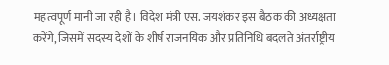महत्वपूर्ण मानी जा रही है। विदेश मंत्री एस. जयशंकर इस बैठक की अध्यक्षता करेंगे, जिसमें सदस्य देशों के शीर्ष राजनयिक और प्रतिनिधि बदलते अंतर्राष्ट्रीय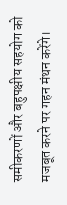समीकरणों और बहुपक्षीय सहयोग को मजबूत करने पर गहन मंथन करेंगे।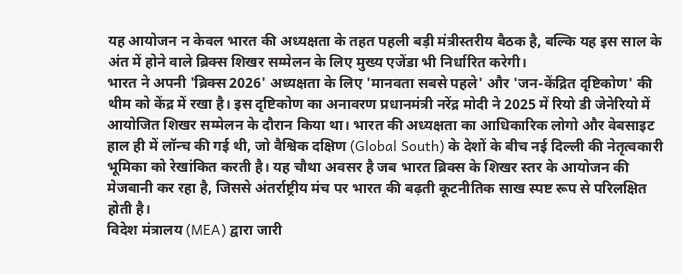यह आयोजन न केवल भारत की अध्यक्षता के तहत पहली बड़ी मंत्रीस्तरीय बैठक है, बल्कि यह इस साल के अंत में होने वाले ब्रिक्स शिखर सम्मेलन के लिए मुख्य एजेंडा भी निर्धारित करेगी।
भारत ने अपनी 'ब्रिक्स 2026' अध्यक्षता के लिए 'मानवता सबसे पहले' और 'जन-केंद्रित दृष्टिकोण' की थीम को केंद्र में रखा है। इस दृष्टिकोण का अनावरण प्रधानमंत्री नरेंद्र मोदी ने 2025 में रियो डी जेनेरियो में आयोजित शिखर सम्मेलन के दौरान किया था। भारत की अध्यक्षता का आधिकारिक लोगो और वेबसाइट हाल ही में लॉन्च की गई थी, जो वैश्विक दक्षिण (Global South) के देशों के बीच नई दिल्ली की नेतृत्वकारी भूमिका को रेखांकित करती है। यह चौथा अवसर है जब भारत ब्रिक्स के शिखर स्तर के आयोजन की मेजबानी कर रहा है, जिससे अंतर्राष्ट्रीय मंच पर भारत की बढ़ती कूटनीतिक साख स्पष्ट रूप से परिलक्षित होती है।
विदेश मंत्रालय (MEA) द्वारा जारी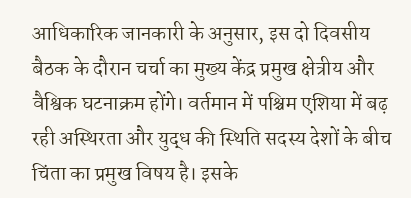आधिकारिक जानकारी के अनुसार, इस दो दिवसीय बैठक के दौरान चर्चा का मुख्य केंद्र प्रमुख क्षेत्रीय और वैश्विक घटनाक्रम होंगे। वर्तमान में पश्चिम एशिया में बढ़ रही अस्थिरता और युद्ध की स्थिति सदस्य देशों के बीच चिंता का प्रमुख विषय है। इसके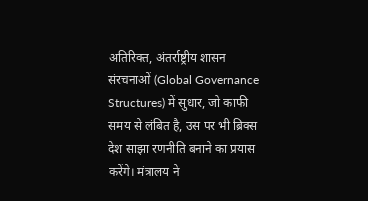अतिरिक्त, अंतर्राष्ट्रीय शासन संरचनाओं (Global Governance Structures) में सुधार, जो काफी समय से लंबित है, उस पर भी ब्रिक्स देश साझा रणनीति बनाने का प्रयास करेंगे। मंत्रालय ने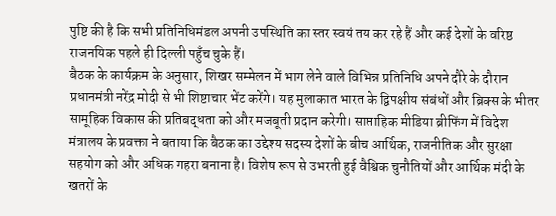पुष्टि की है कि सभी प्रतिनिधिमंडल अपनी उपस्थिति का स्तर स्वयं तय कर रहे हैं और कई देशों के वरिष्ठ राजनयिक पहले ही दिल्ली पहुँच चुके हैं।
बैठक के कार्यक्रम के अनुसार, शिखर सम्मेलन में भाग लेने वाले विभिन्न प्रतिनिधि अपने दौरे के दौरान प्रधानमंत्री नरेंद्र मोदी से भी शिष्टाचार भेंट करेंगे। यह मुलाकात भारत के द्विपक्षीय संबंधों और ब्रिक्स के भीतर सामूहिक विकास की प्रतिबद्धता को और मजबूती प्रदान करेगी। साप्ताहिक मीडिया ब्रीफिंग में विदेश मंत्रालय के प्रवक्ता ने बताया कि बैठक का उद्देश्य सदस्य देशों के बीच आर्थिक, राजनीतिक और सुरक्षा सहयोग को और अधिक गहरा बनाना है। विशेष रूप से उभरती हुई वैश्विक चुनौतियों और आर्थिक मंदी के खतरों के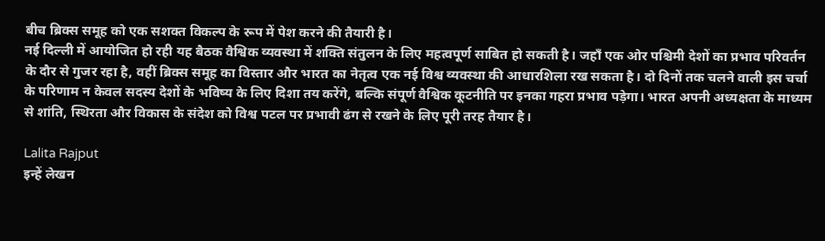बीच ब्रिक्स समूह को एक सशक्त विकल्प के रूप में पेश करने की तैयारी है।
नई दिल्ली में आयोजित हो रही यह बैठक वैश्विक व्यवस्था में शक्ति संतुलन के लिए महत्वपूर्ण साबित हो सकती है। जहाँ एक ओर पश्चिमी देशों का प्रभाव परिवर्तन के दौर से गुजर रहा है, वहीं ब्रिक्स समूह का विस्तार और भारत का नेतृत्व एक नई विश्व व्यवस्था की आधारशिला रख सकता है। दो दिनों तक चलने वाली इस चर्चा के परिणाम न केवल सदस्य देशों के भविष्य के लिए दिशा तय करेंगे, बल्कि संपूर्ण वैश्विक कूटनीति पर इनका गहरा प्रभाव पड़ेगा। भारत अपनी अध्यक्षता के माध्यम से शांति, स्थिरता और विकास के संदेश को विश्व पटल पर प्रभावी ढंग से रखने के लिए पूरी तरह तैयार है।

Lalita Rajput
इन्हें लेखन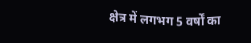क्षेत्र में लगभग 5 वर्षों का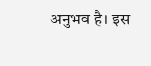अनुभव है। इस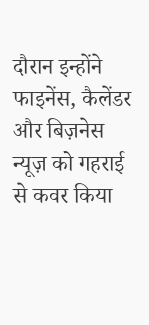दौरान इन्होंने फाइनेंस, कैलेंडर और बिज़नेस न्यूज़ को गहराई से कवर किया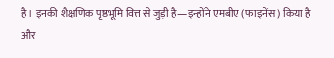है। इनकी शैक्षणिक पृष्ठभूमि वित्त से जुड़ी है—इन्होंने एमबीए (फाइनेंस) किया है और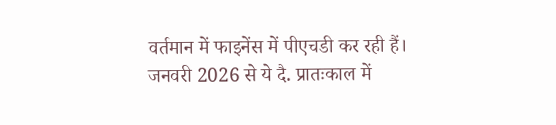वर्तमान में फाइनेंस में पीएचडी कर रही हैं। जनवरी 2026 से ये दै. प्रातःकाल में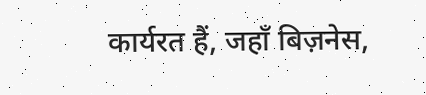कार्यरत हैं, जहाँ बिज़नेस,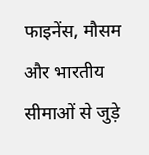फाइनेंस, मौसम और भारतीय सीमाओं से जुड़े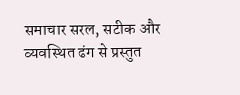समाचार सरल, सटीक और व्यवस्थित ढंग से प्रस्तुत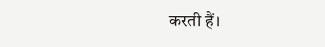करती हैं।